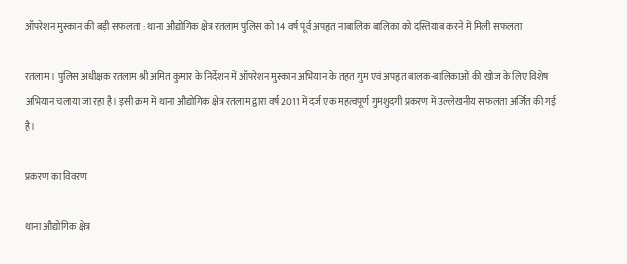ऑपरेशन मुस्कान की बड़ी सफलता : थाना औद्योगिक क्षेत्र रतलाम पुलिस को 14 वर्ष पूर्व अपहृत नाबालिक बालिका को दस्तियाब करने में मिली सफलता

रतलाम । पुलिस अधीक्षक रतलाम श्री अमित कुमार के निर्देशन में ऑपरेशन मुस्कान अभियान के तहत गुम एवं अपहृत बालक-बालिकाओं की खोज के लिए विशेष अभियान चलाया जा रहा है। इसी क्रम में थाना औद्योगिक क्षेत्र रतलाम द्वारा वर्ष 2011 में दर्ज एक महत्वपूर्ण गुमशुदगी प्रकरण में उल्लेखनीय सफलता अर्जित की गई है।

प्रकरण का विवरण

थाना औद्योगिक क्षेत्र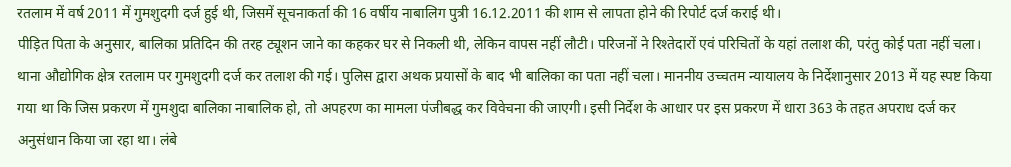रतलाम में वर्ष 2011 में गुमशुदगी दर्ज हुई थी, जिसमें सूचनाकर्ता की 16 वर्षीय नाबालिग पुत्री 16.12.2011 की शाम से लापता होने की रिपोर्ट दर्ज कराई थी।
पीड़ित पिता के अनुसार, बालिका प्रतिदिन की तरह ट्यूशन जाने का कहकर घर से निकली थी, लेकिन वापस नहीं लौटी। परिजनों ने रिश्तेदारों एवं परिचितों के यहां तलाश की, परंतु कोई पता नहीं चला। थाना औद्योगिक क्षेत्र रतलाम पर गुमशुदगी दर्ज कर तलाश की गई। पुलिस द्वारा अथक प्रयासों के बाद भी बालिका का पता नहीं चला। माननीय उच्चतम न्यायालय के निर्देशानुसार 2013 में यह स्पष्ट किया गया था कि जिस प्रकरण में गुमशुदा बालिका नाबालिक हो, तो अपहरण का मामला पंजीबद्ध कर विवेचना की जाएगी। इसी निर्देश के आधार पर इस प्रकरण में धारा 363 के तहत अपराध दर्ज कर अनुसंधान किया जा रहा था। लंबे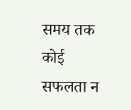समय तक कोई सफलता न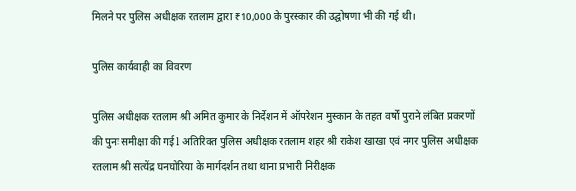मिलने पर पुलिस अधीक्षक रतलाम द्वारा ₹10,000 के पुरस्कार की उद्घोषणा भी की गई थी।

पुलिस कार्यवाही का विवरण

पुलिस अधीक्षक रतलाम श्री अमित कुमार के निर्देशन में ऑपरेशन मुस्कान के तहत वर्षों पुराने लंबित प्रकरणों की पुनः समीक्षा की गई l अतिरिक्त पुलिस अधीक्षक रतलाम शहर श्री राकेश खाखा एवं नगर पुलिस अधीक्षक रतलाम श्री सत्येंद्र घनघोरिया के मार्गदर्शन तथा थाना प्रभारी निरीक्षक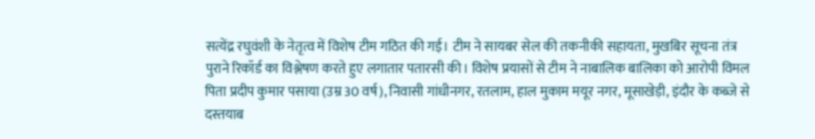सत्येंद्र रघुवंशी के नेतृत्व में विशेष टीम गठित की गई। टीम ने सायबर सेल की तकनीकी सहायता, मुखबिर सूचना तंत्र पुराने रिकॉर्ड का विश्लेषण करते हुए लगातार पतारसी की। विशेष प्रयासों से टीम ने नाबालिक बालिका को आरोपी विमल पिता प्रदीप कुमार पसाया (उम्र 30 वर्ष), निवासी गांधीनगर, रतलाम, हाल मुकाम मयूर नगर, मूसाखेड़ी, इंदौर के कब्जे से दस्तयाब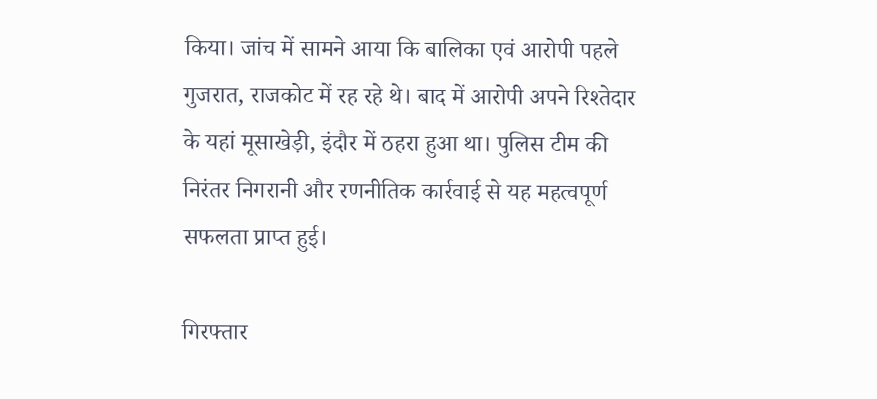किया। जांच में सामने आया कि बालिका एवं आरोपी पहले गुजरात, राजकोट में रह रहे थे। बाद में आरोपी अपने रिश्तेदार के यहां मूसाखेड़ी, इंदौर में ठहरा हुआ था। पुलिस टीम की निरंतर निगरानी और रणनीतिक कार्रवाई से यह महत्वपूर्ण सफलता प्राप्त हुई।

गिरफ्तार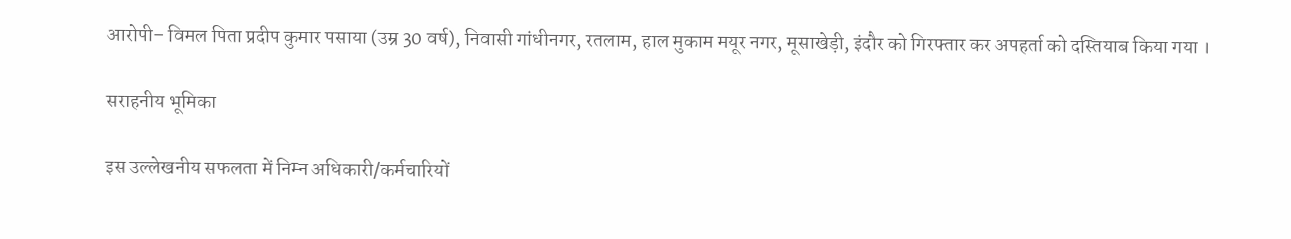आरोपी– विमल पिता प्रदीप कुमार पसाया (उम्र 30 वर्ष), निवासी गांधीनगर, रतलाम, हाल मुकाम मयूर नगर, मूसाखेड़ी, इंदौर को गिरफ्तार कर अपहर्ता को दस्तियाब किया गया ।

सराहनीय भूमिका

इस उल्लेखनीय सफलता में निम्न अधिकारी/कर्मचारियों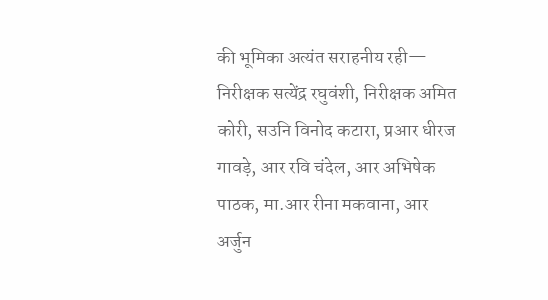की भूमिका अत्यंत सराहनीय रही— निरीक्षक सत्येंद्र रघुवंशी, निरीक्षक अमित कोरी, सउनि विनोद कटारा, प्रआर धीरज गावड़े, आर रवि चंदेल, आर अभिषेक पाठक, मा.आर रीना मकवाना, आर अर्जुन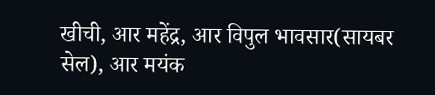खीची, आर महेंद्र, आर विपुल भावसार(सायबर सेल), आर मयंक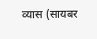व्यास (सायबर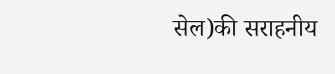सेल)की सराहनीय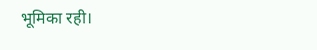भूमिका रही।